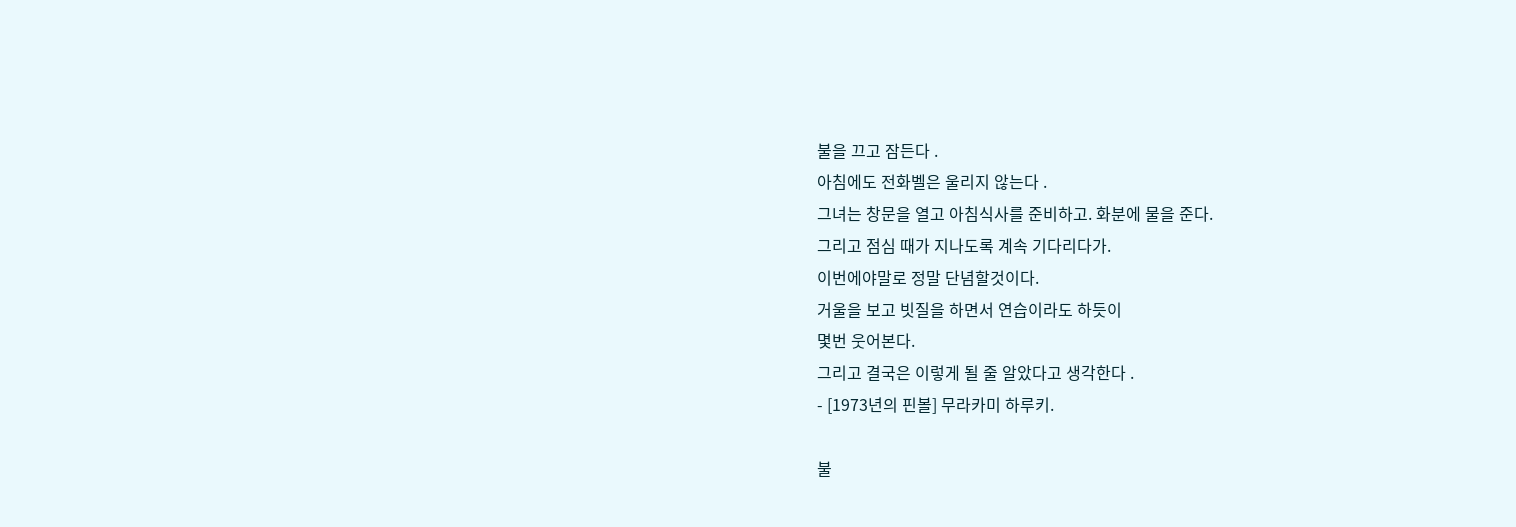불을 끄고 잠든다 .
아침에도 전화벨은 울리지 않는다 .
그녀는 창문을 열고 아침식사를 준비하고. 화분에 물을 준다.
그리고 점심 때가 지나도록 계속 기다리다가.
이번에야말로 정말 단념할것이다.
거울을 보고 빗질을 하면서 연습이라도 하듯이
몇번 웃어본다.
그리고 결국은 이렇게 될 줄 알았다고 생각한다 .
- [1973년의 핀볼] 무라카미 하루키.

불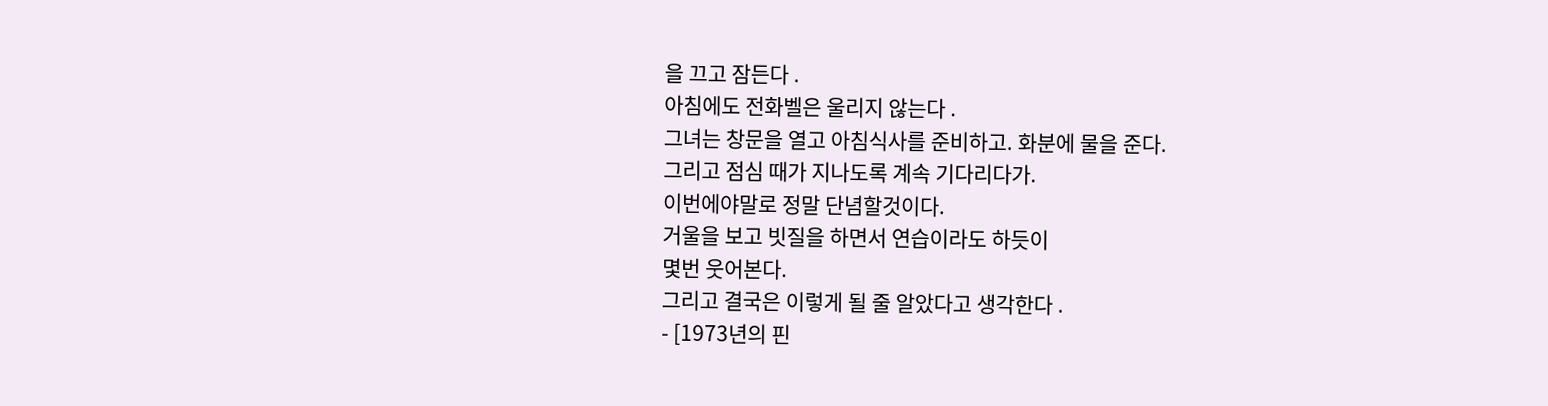을 끄고 잠든다 .
아침에도 전화벨은 울리지 않는다 .
그녀는 창문을 열고 아침식사를 준비하고. 화분에 물을 준다.
그리고 점심 때가 지나도록 계속 기다리다가.
이번에야말로 정말 단념할것이다.
거울을 보고 빗질을 하면서 연습이라도 하듯이
몇번 웃어본다.
그리고 결국은 이렇게 될 줄 알았다고 생각한다 .
- [1973년의 핀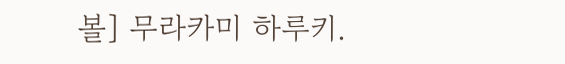볼] 무라카미 하루키.